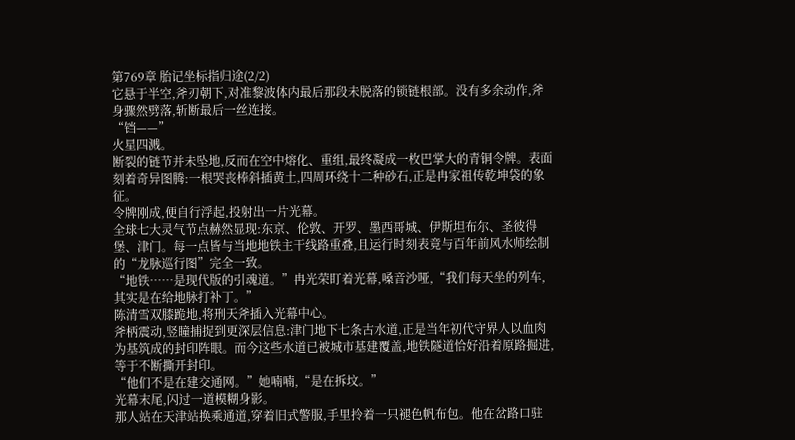第769章 胎记坐标指归途(2/2)
它悬于半空,斧刃朝下,对准黎波体内最后那段未脱落的锁链根部。没有多余动作,斧身骤然劈落,斩断最后一丝连接。
“铛——”
火星四溅。
断裂的链节并未坠地,反而在空中熔化、重组,最终凝成一枚巴掌大的青铜令牌。表面刻着奇异图腾:一根哭丧棒斜插黄土,四周环绕十二种砂石,正是冉家祖传乾坤袋的象征。
令牌刚成,便自行浮起,投射出一片光幕。
全球七大灵气节点赫然显现:东京、伦敦、开罗、墨西哥城、伊斯坦布尔、圣彼得堡、津门。每一点皆与当地地铁主干线路重叠,且运行时刻表竟与百年前风水师绘制的“龙脉巡行图”完全一致。
“地铁……是现代版的引魂道。”冉光荣盯着光幕,嗓音沙哑,“我们每天坐的列车,其实是在给地脉打补丁。”
陈清雪双膝跪地,将刑天斧插入光幕中心。
斧柄震动,竖瞳捕捉到更深层信息:津门地下七条古水道,正是当年初代守界人以血肉为基筑成的封印阵眼。而今这些水道已被城市基建覆盖,地铁隧道恰好沿着原路掘进,等于不断撕开封印。
“他们不是在建交通网。”她喃喃,“是在拆坟。”
光幕末尾,闪过一道模糊身影。
那人站在天津站换乘通道,穿着旧式警服,手里拎着一只褪色帆布包。他在岔路口驻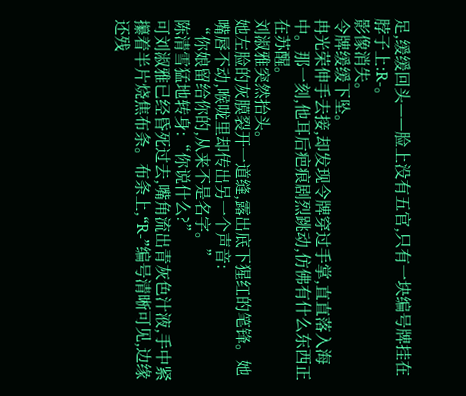足,缓缓回头——脸上没有五官,只有一块编号牌挂在脖子上:R-。
影像消失。
令牌缓缓下坠。
冉光荣伸手去接,却发现令牌穿过手掌,直直落入海中。那一刻,他耳后疤痕剧烈跳动,仿佛有什么东西正在苏醒。
刘淑雅突然抬头。
她左脸的灰膜裂开一道缝,露出底下猩红的笔锋。她嘴唇不动,喉咙里却传出另一个声音:
“你娘留给你的,从来不是名字。”
陈清雪猛地转身:“你说什么?”
可刘淑雅已经昏死过去,嘴角流出青灰色汁液,手中紧攥着半片烧焦布条。布条上,“R-”编号清晰可见,边缘还残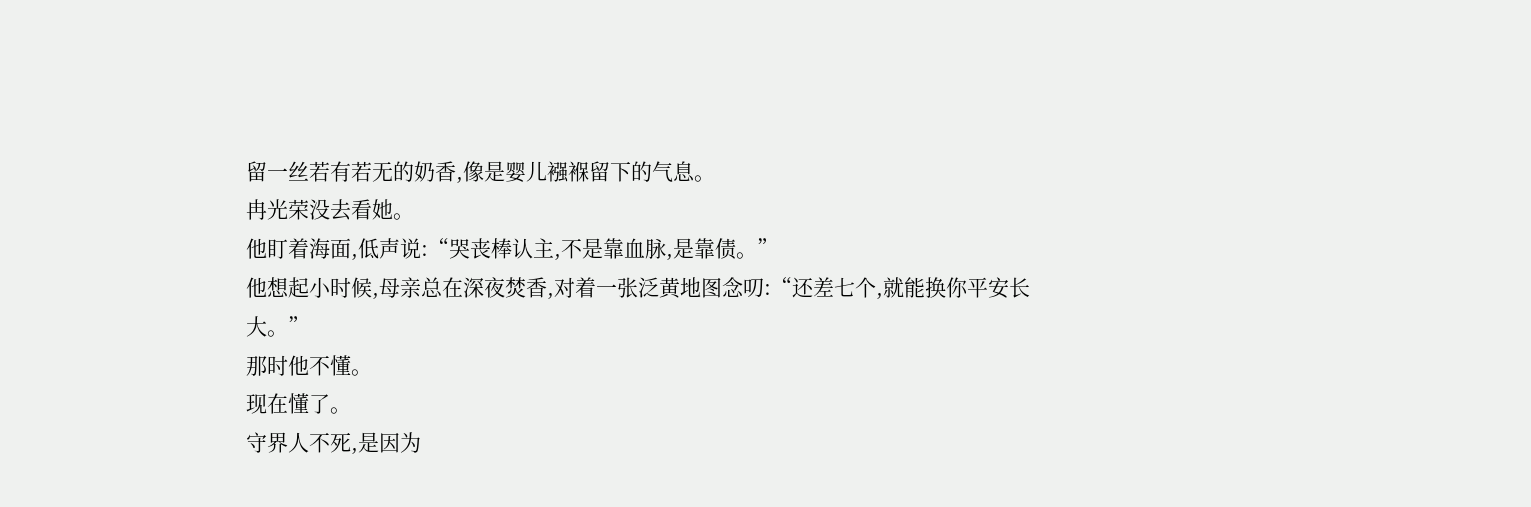留一丝若有若无的奶香,像是婴儿襁褓留下的气息。
冉光荣没去看她。
他盯着海面,低声说:“哭丧棒认主,不是靠血脉,是靠债。”
他想起小时候,母亲总在深夜焚香,对着一张泛黄地图念叨:“还差七个,就能换你平安长大。”
那时他不懂。
现在懂了。
守界人不死,是因为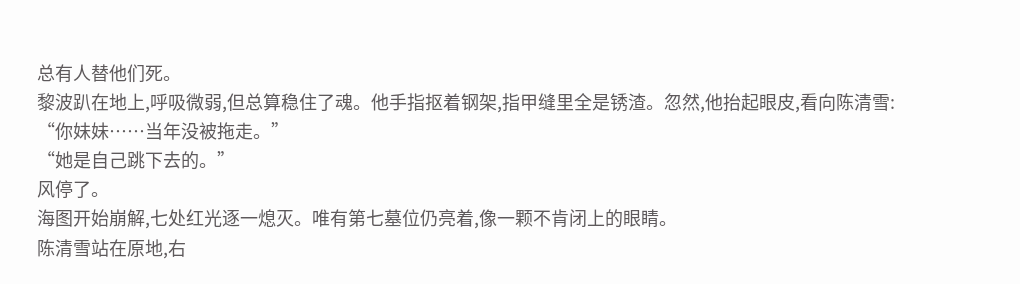总有人替他们死。
黎波趴在地上,呼吸微弱,但总算稳住了魂。他手指抠着钢架,指甲缝里全是锈渣。忽然,他抬起眼皮,看向陈清雪:
“你妹妹……当年没被拖走。”
“她是自己跳下去的。”
风停了。
海图开始崩解,七处红光逐一熄灭。唯有第七墓位仍亮着,像一颗不肯闭上的眼睛。
陈清雪站在原地,右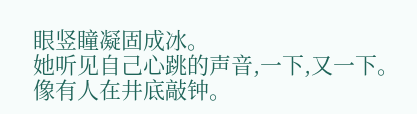眼竖瞳凝固成冰。
她听见自己心跳的声音,一下,又一下。
像有人在井底敲钟。